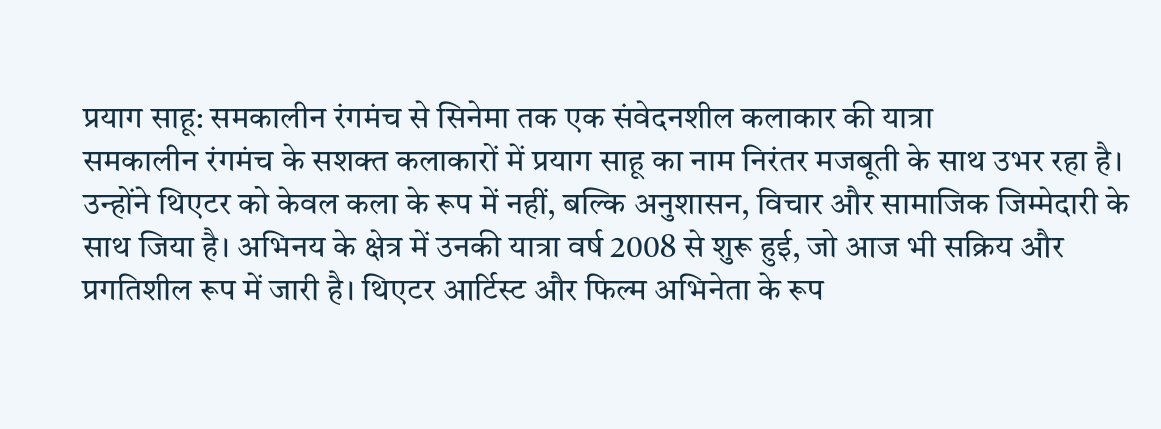प्रयाग साहू: समकालीन रंगमंच से सिनेमा तक एक संवेदनशील कलाकार की यात्रा
समकालीन रंगमंच के सशक्त कलाकारों में प्रयाग साहू का नाम निरंतर मजबूती के साथ उभर रहा है। उन्होंने थिएटर को केवल कला के रूप में नहीं, बल्कि अनुशासन, विचार और सामाजिक जिम्मेदारी के साथ जिया है। अभिनय के क्षेत्र में उनकी यात्रा वर्ष 2008 से शुरू हुई, जो आज भी सक्रिय और प्रगतिशील रूप में जारी है। थिएटर आर्टिस्ट और फिल्म अभिनेता के रूप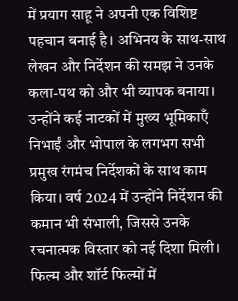में प्रयाग साहू ने अपनी एक विशिष्ट पहचान बनाई है। अभिनय के साथ-साथ लेखन और निर्देशन की समझ ने उनके कला-पथ को और भी व्यापक बनाया। उन्होंने कई नाटकों में मुख्य भूमिकाएँ निभाईं और भोपाल के लगभग सभी प्रमुख रंगमंच निर्देशकों के साथ काम किया। वर्ष 2024 में उन्होंने निर्देशन की कमान भी संभाली, जिससे उनके रचनात्मक विस्तार को नई दिशा मिली। फिल्म और शॉर्ट फिल्मों में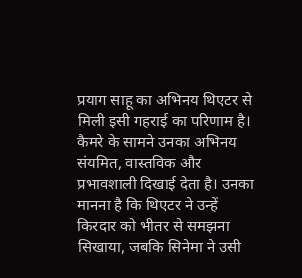प्रयाग साहू का अभिनय थिएटर से मिली इसी गहराई का परिणाम है। कैमरे के सामने उनका अभिनय संयमित, वास्तविक और प्रभावशाली दिखाई देता है। उनका मानना है कि थिएटर ने उन्हें किरदार को भीतर से समझना सिखाया, जबकि सिनेमा ने उसी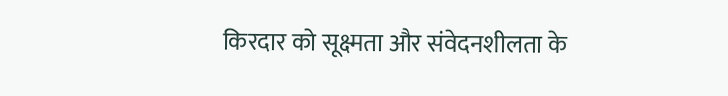किरदार को सूक्ष्मता और संवेदनशीलता के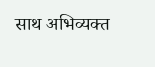साथ अभिव्यक्त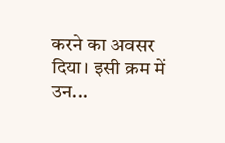करने का अवसर दिया। इसी क्रम में उन...